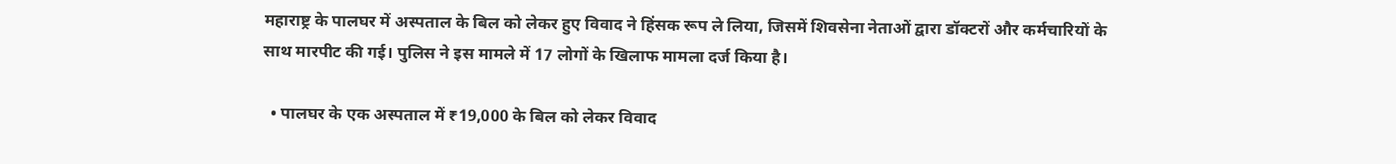महाराष्ट्र के पालघर में अस्पताल के बिल को लेकर हुए विवाद ने हिंसक रूप ले लिया, जिसमें शिवसेना नेताओं द्वारा डॉक्टरों और कर्मचारियों के साथ मारपीट की गई। पुलिस ने इस मामले में 17 लोगों के खिलाफ मामला दर्ज किया है।

  • पालघर के एक अस्पताल में ₹19,000 के बिल को लेकर विवाद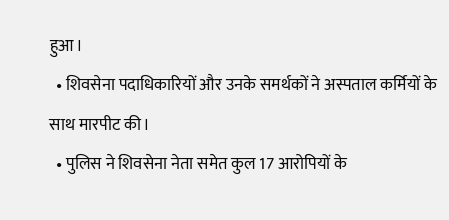हुआ।
  • शिवसेना पदाधिकारियों और उनके समर्थकों ने अस्पताल कर्मियों के साथ मारपीट की।
  • पुलिस ने शिवसेना नेता समेत कुल 17 आरोपियों के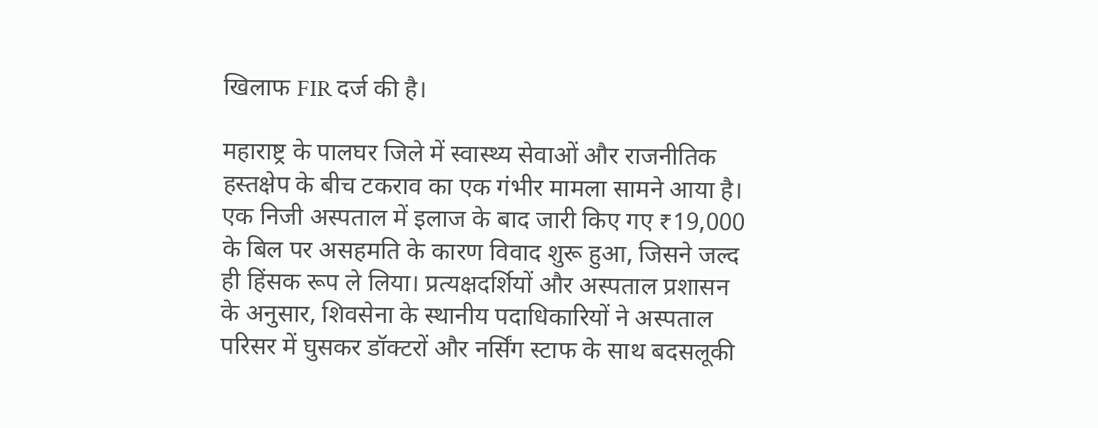खिलाफ FIR दर्ज की है।

महाराष्ट्र के पालघर जिले में स्वास्थ्य सेवाओं और राजनीतिक हस्तक्षेप के बीच टकराव का एक गंभीर मामला सामने आया है। एक निजी अस्पताल में इलाज के बाद जारी किए गए ₹19,000 के बिल पर असहमति के कारण विवाद शुरू हुआ, जिसने जल्द ही हिंसक रूप ले लिया। प्रत्यक्षदर्शियों और अस्पताल प्रशासन के अनुसार, शिवसेना के स्थानीय पदाधिकारियों ने अस्पताल परिसर में घुसकर डॉक्टरों और नर्सिंग स्टाफ के साथ बदसलूकी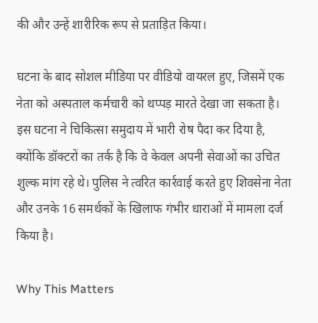की और उन्हें शारीरिक रूप से प्रताड़ित किया।

घटना के बाद सोशल मीडिया पर वीडियो वायरल हुए, जिसमें एक नेता को अस्पताल कर्मचारी को थप्पड़ मारते देखा जा सकता है। इस घटना ने चिकित्सा समुदाय में भारी रोष पैदा कर दिया है, क्योंकि डॉक्टरों का तर्क है कि वे केवल अपनी सेवाओं का उचित शुल्क मांग रहे थे। पुलिस ने त्वरित कार्रवाई करते हुए शिवसेना नेता और उनके 16 समर्थकों के खिलाफ गंभीर धाराओं में मामला दर्ज किया है।

Why This Matters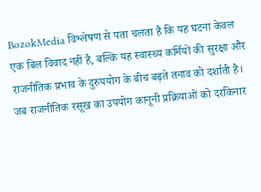BozokMedia विश्लेषण से पता चलता है कि यह घटना केवल एक बिल विवाद नहीं है, बल्कि यह स्वास्थ्य कर्मियों की सुरक्षा और राजनीतिक प्रभाव के दुरुपयोग के बीच बढ़ते तनाव को दर्शाती है। जब राजनीतिक रसूख का उपयोग कानूनी प्रक्रियाओं को दरकिनार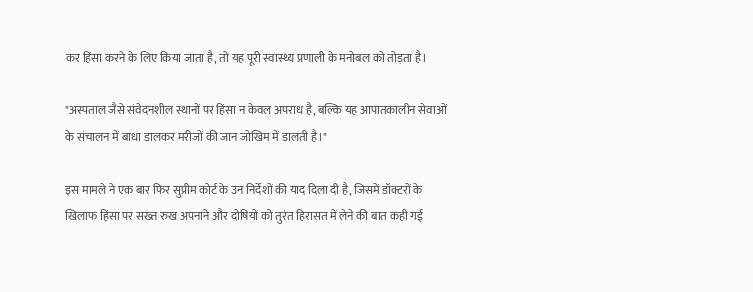कर हिंसा करने के लिए किया जाता है, तो यह पूरी स्वास्थ्य प्रणाली के मनोबल को तोड़ता है।

"अस्पताल जैसे संवेदनशील स्थानों पर हिंसा न केवल अपराध है, बल्कि यह आपातकालीन सेवाओं के संचालन में बाधा डालकर मरीजों की जान जोखिम में डालती है।"

इस मामले ने एक बार फिर सुप्रीम कोर्ट के उन निर्देशों की याद दिला दी है, जिसमें डॉक्टरों के खिलाफ हिंसा पर सख्त रुख अपनाने और दोषियों को तुरंत हिरासत में लेने की बात कही गई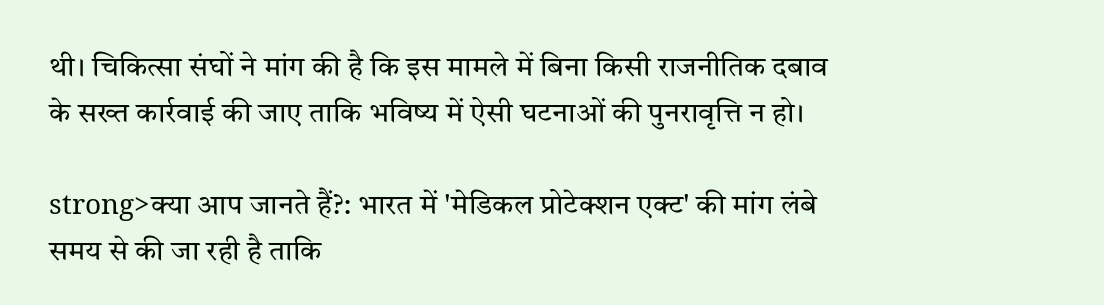थी। चिकित्सा संघों ने मांग की है कि इस मामले में बिना किसी राजनीतिक दबाव के सख्त कार्रवाई की जाए ताकि भविष्य में ऐसी घटनाओं की पुनरावृत्ति न हो।

strong>क्या आप जानते हैं?: भारत में 'मेडिकल प्रोटेक्शन एक्ट' की मांग लंबे समय से की जा रही है ताकि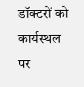डॉक्टरों को कार्यस्थल पर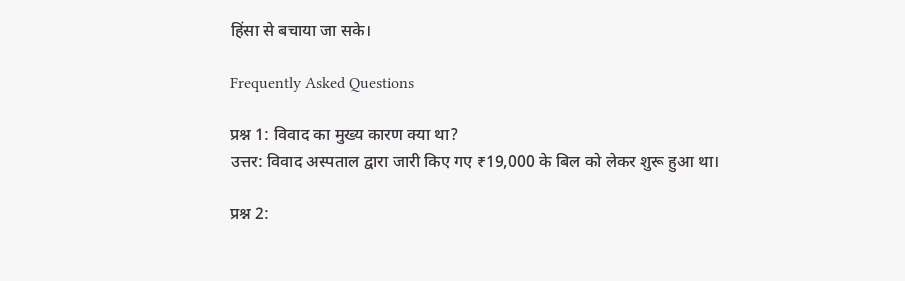हिंसा से बचाया जा सके।

Frequently Asked Questions

प्रश्न 1: विवाद का मुख्य कारण क्या था?
उत्तर: विवाद अस्पताल द्वारा जारी किए गए ₹19,000 के बिल को लेकर शुरू हुआ था।

प्रश्न 2: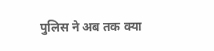पुलिस ने अब तक क्या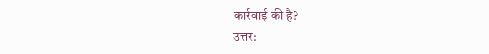कार्रवाई की है?
उत्तर: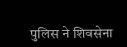पुलिस ने शिवसेना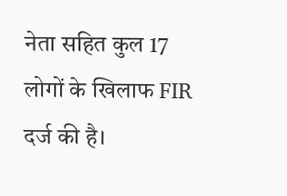नेता सहित कुल 17 लोगों के खिलाफ FIR दर्ज की है।